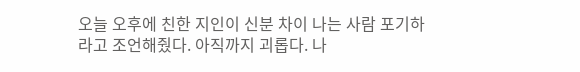오늘 오후에 친한 지인이 신분 차이 나는 사람 포기하라고 조언해줬다. 아직까지 괴롭다. 나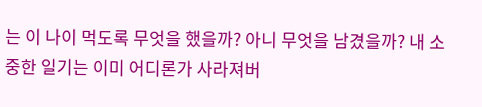는 이 나이 먹도록 무엇을 했을까? 아니 무엇을 남겼을까? 내 소중한 일기는 이미 어디론가 사라져버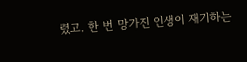렸고. 한 번 망가진 인생이 재기하는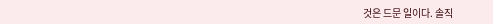것은 드문 일이다. 솔직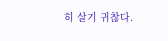히 살기 귀찮다.